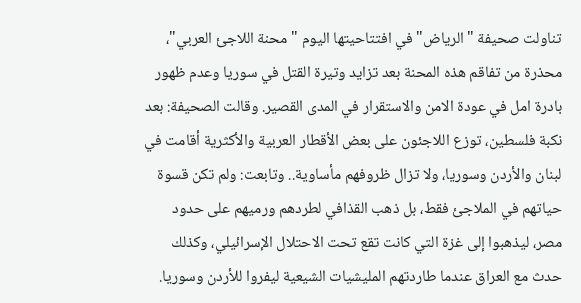تناولت صحيفة "الرياض" في افتتاحيتها اليوم "محنة اللاجئ العربي"، محذرة من تفاقم هذه المحنة بعد تزايد وتيرة القتل في سوريا وعدم ظهور بادرة امل في عودة الامن والاستقرار في المدى القصير. وقالت الصحيفة: بعد نكبة فلسطين، توزع اللاجئون على بعض الأقطار العربية والأكثرية أقامت في لبنان والأردن وسوريا، ولا تزال ظروفهم مأساوية.. وتابعت: ولم تكن قسوة حياتهم في الملاجئ فقط، بل ذهب القذافي لطردهم ورميهم على حدود مصر، ليذهبوا إلى غزة التي كانت تقع تحت الاحتلال الإسرائيلي، وكذلك حدث مع العراق عندما طاردتهم المليشيات الشيعية ليفروا للأردن وسوريا.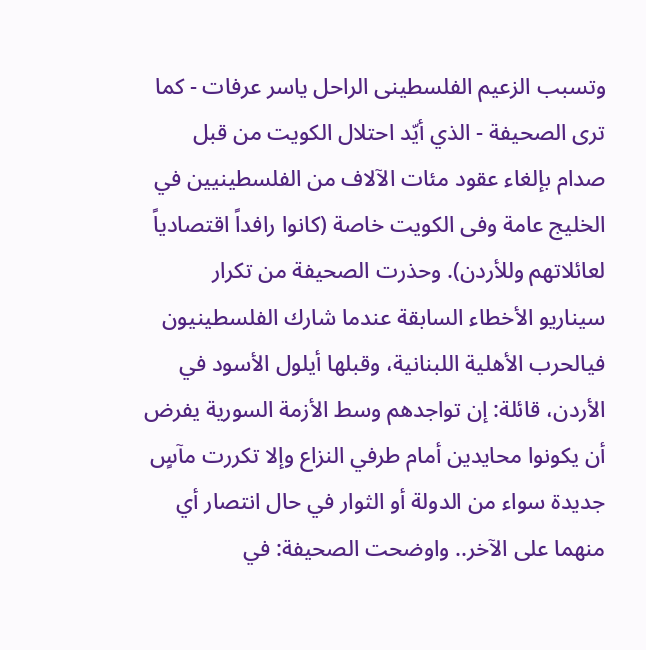وتسبب الزعيم الفلسطينى الراحل ياسر عرفات - كما ترى الصحيفة - الذي أيّد احتلال الكويت من قبل صدام بإلغاء عقود مئات الآلاف من الفلسطينيين في الخليج عامة وفى الكويت خاصة (كانوا رافداً اقتصادياً لعائلاتهم وللأردن). وحذرت الصحيفة من تكرار سيناريو الأخطاء السابقة عندما شارك الفلسطينيون فيالحرب الأهلية اللبنانية، وقبلها أيلول الأسود في الأردن، قائلة: إن تواجدهم وسط الأزمة السورية يفرض أن يكونوا محايدين أمام طرفي النزاع وإلا تكررت مآسٍ جديدة سواء من الدولة أو الثوار في حال انتصار أي منهما على الآخر.. واوضحت الصحيفة: في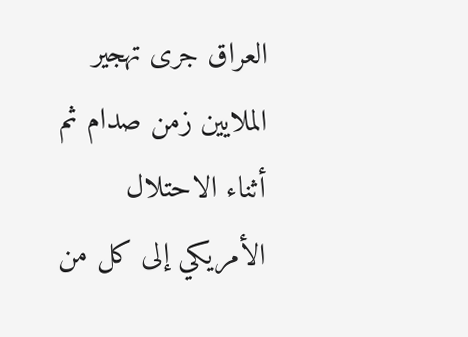العراق جرى تهجير الملايين زمن صدام ثم أثناء الاحتلال الأمريكي إلى كل من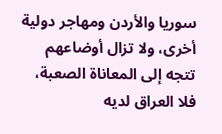سوريا والأردن ومهاجر دولية أخرى، ولا تزال أوضاعهم تتجه إلى المعاناة الصعبة، فلا العراق لديه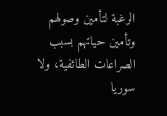الرغبة لتأمين وصولهم وتأمين حياتهم بسبب الصراعات الطائفية، ولا سوريا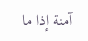آمنة إذا ما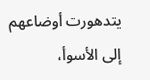يتدهورت أوضاعهم إلى الأسوأ،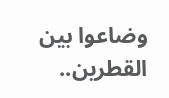وضاعوا بين القطرين..